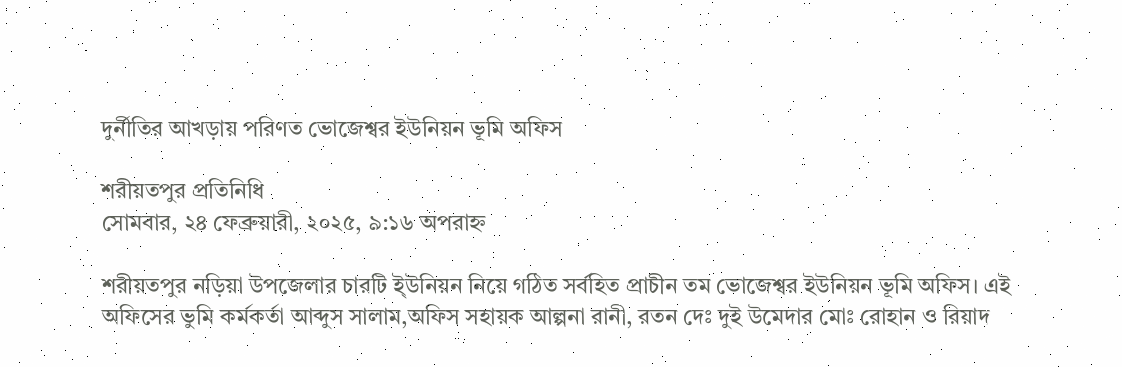দুর্নীতির আখড়ায় পরিণত ভোজেশ্বর ইউনিয়ন ভূমি অফিস

শরীয়তপুর প্রতিনিধি
সোমবার, ২৪ ফেব্রুয়ারী, ২০২৫, ৯:১৬ অপরাহ্ন

শরীয়তপুর নড়িয়া উপজেলার চারটি ই্উনিয়ন নিয়ে গঠিত সর্বহিত প্রাচীন তম ভোজেশ্বর ইউনিয়ন ভূমি অফিস। এই অফিসের ভুমি কর্মকর্তা আব্দুস সালাম,অফিস সহায়ক আল্পনা রানী, রতন দেঃ দুই উমেদার মোঃ রোহান ও রিয়াদ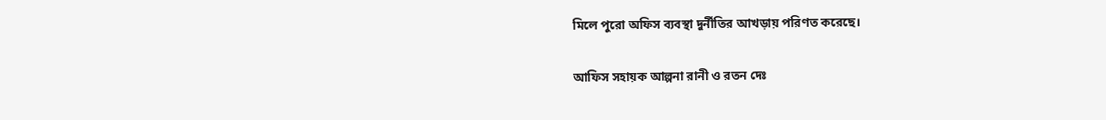মিলে পুরো অফিস ব্যবস্থা দুর্নীতির আখড়ায় পরিণত করেছে।

আফিস সহায়ক আল্পনা রানী ও রতন দেঃ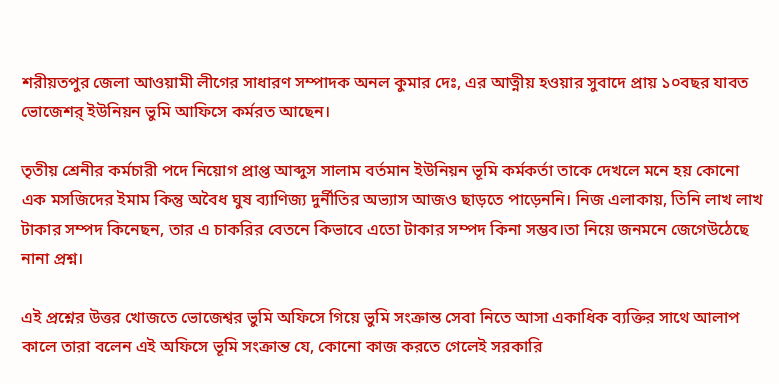শরীয়তপুর জেলা আওয়ামী লীগের সাধারণ সম্পাদক অনল কুমার দেঃ, এর আত্নীয় হওয়ার সুবাদে প্রায় ১০বছর যাবত ভোজেশর্ ইউনিয়ন ভুমি আফিসে কর্মরত আছেন।

তৃতীয় শ্রেনীর কর্মচারী পদে নিয়োগ প্রাপ্ত আব্দুস সালাম বর্তমান ইউনিয়ন ভূমি কর্মকর্তা তাকে দেখলে মনে হয় কোনো এক মসজিদের ইমাম কিন্তু অবৈধ ঘুষ ব্যাণিজ্য দুর্নীতির অভ্যাস আজও ছাড়তে পাড়েননি। নিজ এলাকায়, তিনি লাখ লাখ টাকার সম্পদ কিনেছন, তার এ চাকরির বেতনে কিভাবে এতো টাকার সম্পদ কিনা সম্ভব।তা নিয়ে জনমনে জেগেউঠেছে নানা প্রশ্ন।

এই প্রশ্নের উত্তর খোজতে ভোজেশ্বর ভুমি অফিসে গিয়ে ভুমি সংক্রান্ত সেবা নিতে আসা একাধিক ব্যক্তির সাথে আলাপ কালে তারা বলেন এই অফিসে ভূমি সংক্রান্ত যে, কোনো কাজ করতে গেলেই সরকারি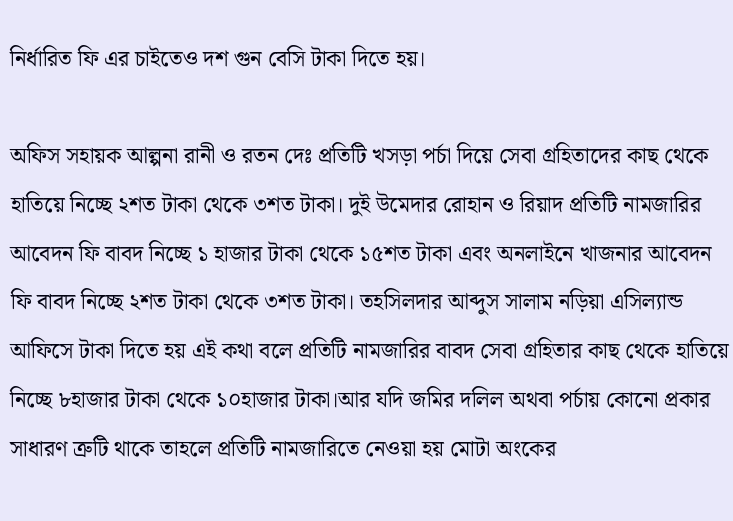নির্ধারিত ফি এর চাইতেও দশ গুন বেসি টাকা দিতে হয়।

অফিস সহায়ক আল্পনা রানী ও রতন দেঃ প্রতিটি খসড়া পর্চা দিয়ে সেবা গ্রহিতাদের কাছ থেকে হাতিয়ে নিচ্ছে ২শত টাকা থেকে ৩শত টাকা। দুই উমেদার রোহান ও রিয়াদ প্রতিটি নামজারির আবেদন ফি বাবদ নিচ্ছে ১ হাজার টাকা থেকে ১৫শত টাকা এবং অনলাইনে খাজনার আবেদন ফি বাবদ নিচ্ছে ২শত টাকা থেকে ৩শত টাকা। তহসিলদার আব্দুস সালাম নড়িয়া এসিল্যান্ড আফিসে টাকা দিতে হয় এই কথা বলে প্রতিটি নামজারির বাবদ সেবা গ্রহিতার কাছ থেকে হাতিয়ে নিচ্ছে ৮হাজার টাকা থেকে ১০হাজার টাকা।আর যদি জমির দলিল অথবা পর্চায় কোনো প্রকার সাধারণ ত্রুটি থাকে তাহলে প্রতিটি নামজারিতে নেওয়া হয় মোটা অংকের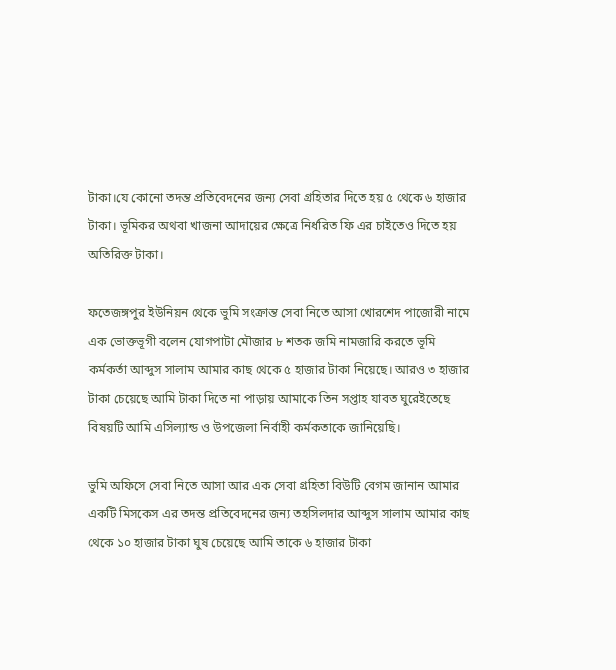টাকা।যে কোনো তদন্ত প্রতিবেদনের জন্য সেবা গ্রহিতার দিতে হয় ৫ থেকে ৬ হাজার টাকা। ভূমিকর অথবা খাজনা আদায়ের ক্ষেত্রে নির্ধরিত ফি এর চাইতেও দিতে হয় অতিরিক্ত টাকা।

ফতেজঙ্গপুর ইউনিয়ন থেকে ভুমি সংক্রান্ত সেবা নিতে আসা খোরশেদ পাজোরী নামে এক ভোক্তভূগী বলেন যোগপাটা মৌজার ৮ শতক জমি নামজারি করতে ভূমি কর্মকর্তা আব্দুস সালাম আমার কাছ থেকে ৫ হাজার টাকা নিয়েছে। আরও ৩ হাজার টাকা চেয়েছে আমি টাকা দিতে না পাড়ায় আমাকে তিন সপ্তাহ যাবত ঘুরেইতেছে বিষয়টি আমি এসিল্যান্ড ও উপজেলা নির্বাহী কর্মকতাকে জানিয়েছি।

ভুমি অফিসে সেবা নিতে আসা আর এক সেবা গ্রহিতা বিউটি বেগম জানান আমার একটি মিসকেস এর তদন্ত প্রতিবেদনের জন্য তহসিলদার আব্দুস সালাম আমার কাছ থেকে ১০ হাজার টাকা ঘুষ চেয়েছে আমি তাকে ৬ হাজার টাকা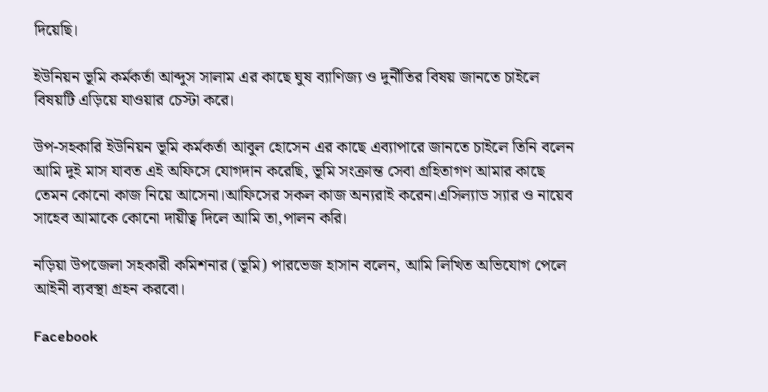দিয়েছি।

ইউনিয়ন ভূমি কর্মকর্তা আব্দুস সালাম এর কাছে ঘুষ ব্যাণিজ্য ও দুর্নীতির বিষয় জানতে চাইলে বিষয়টি এড়িয়ে যাওয়ার চেস্টা করে।

উপ-সহকারি ইউনিয়ন ভূমি কর্মকর্তা আবুল হোসেন এর কাছে এব্যাপারে জানতে চাইলে তিনি বলেন আমি দুই মাস যাবত এই অফিসে যোগদান করেছি, ভূমি সংক্রান্ত সেবা গ্রহিতাগণ আমার কাছে তেমন কোনো কাজ নিয়ে আসেনা।আফিসের সকল কাজ অন্যরাই করেন।এসিল্যাড স্যার ও নায়েব সাহেব আমাকে কোনো দায়ীত্ব দিলে আমি তা,পালন করি।

নড়িয়া উপজেলা সহকারী কমিশনার (ভূমি) পারভেজ হাসান বলেন, আমি লিখিত অভিযোগ পেলে  আইনী ব্যবস্থা গ্রহন করবো।

Facebook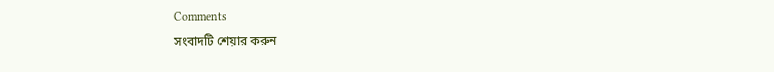Comments
সংবাদটি শেয়ার করুন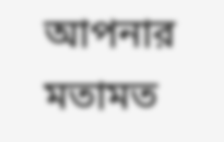আপনার মতামত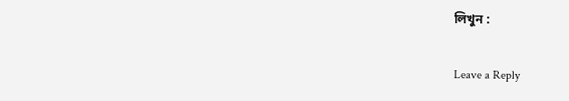লিখুন :

Leave a Reply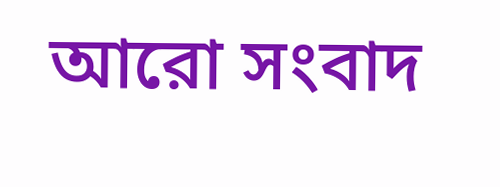আরো সংবাদ